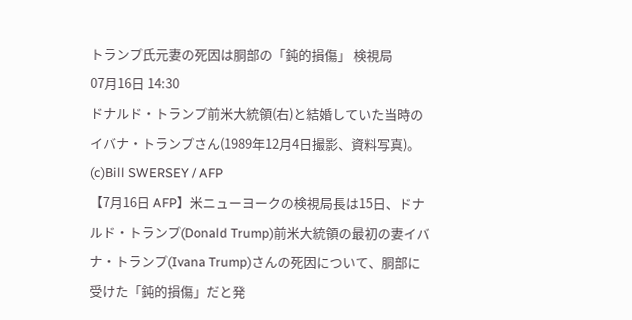トランプ氏元妻の死因は胴部の「鈍的損傷」 検視局
07月16日 14:30
ドナルド・トランプ前米大統領(右)と結婚していた当時のイバナ・トランプさん(1989年12月4日撮影、資料写真)。(c)Bill SWERSEY / AFP
【7月16日 AFP】米ニューヨークの検視局長は15日、ドナルド・トランプ(Donald Trump)前米大統領の最初の妻イバナ・トランプ(Ivana Trump)さんの死因について、胴部に受けた「鈍的損傷」だと発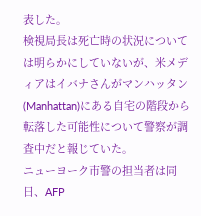表した。
検視局長は死亡時の状況については明らかにしていないが、米メディアはイバナさんがマンハッタン(Manhattan)にある自宅の階段から転落した可能性について警察が調査中だと報じていた。
ニューヨーク市警の担当者は同日、AFP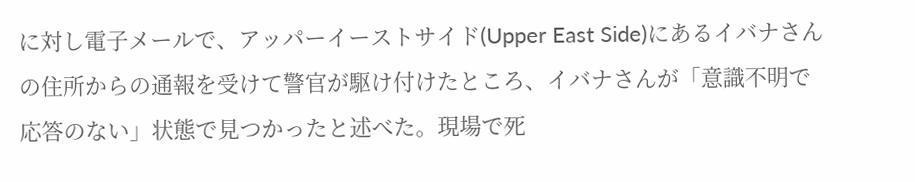に対し電子メールで、アッパーイーストサイド(Upper East Side)にあるイバナさんの住所からの通報を受けて警官が駆け付けたところ、イバナさんが「意識不明で応答のない」状態で見つかったと述べた。現場で死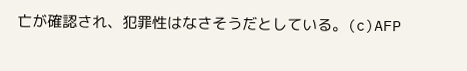亡が確認され、犯罪性はなさそうだとしている。(c)AFP